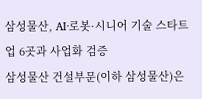삼성물산, AI·로봇·시니어 기술 스타트업 6곳과 사업화 검증
삼성물산 건설부문(이하 삼성물산)은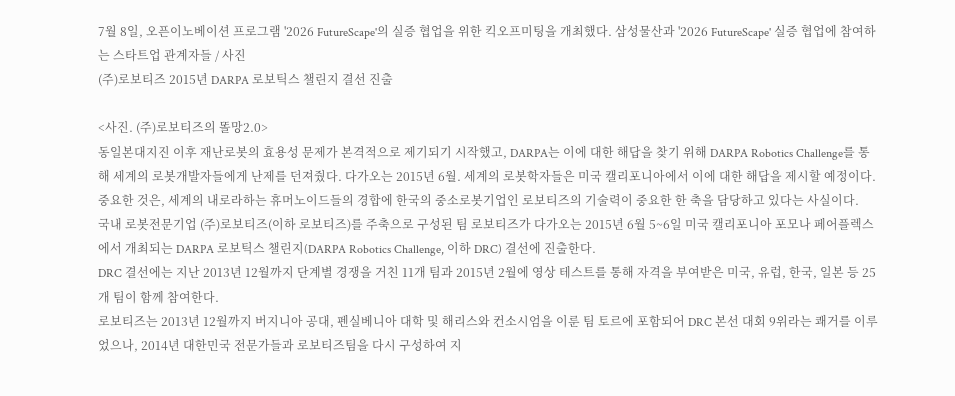7월 8일, 오픈이노베이션 프로그램 '2026 FutureScape'의 실증 협업을 위한 킥오프미팅을 개최했다. 삼성물산과 '2026 FutureScape' 실증 협업에 참여하는 스타트업 관계자들 / 사진
(주)로보티즈 2015년 DARPA 로보틱스 챌린지 결선 진출

<사진. (주)로보티즈의 똘망2.0>
동일본대지진 이후 재난로봇의 효용성 문제가 본격적으로 제기되기 시작했고, DARPA는 이에 대한 해답을 찾기 위해 DARPA Robotics Challenge를 통해 세계의 로봇개발자들에게 난제를 던져줬다. 다가오는 2015년 6월. 세계의 로봇학자들은 미국 캘리포니아에서 이에 대한 해답을 제시할 예정이다. 중요한 것은, 세계의 내로라하는 휴머노이드들의 경합에 한국의 중소로봇기업인 로보티즈의 기술력이 중요한 한 축을 담당하고 있다는 사실이다.
국내 로봇전문기업 (주)로보티즈(이하 로보티즈)를 주축으로 구성된 팀 로보티즈가 다가오는 2015년 6월 5~6일 미국 캘리포니아 포모나 페어플렉스에서 개최되는 DARPA 로보틱스 챌린지(DARPA Robotics Challenge, 이하 DRC) 결선에 진출한다.
DRC 결선에는 지난 2013년 12월까지 단계별 경쟁을 거친 11개 팀과 2015년 2월에 영상 테스트를 통해 자격을 부여받은 미국, 유럽, 한국, 일본 등 25개 팀이 함께 참여한다.
로보티즈는 2013년 12월까지 버지니아 공대, 펜실베니아 대학 및 해리스와 컨소시엄을 이룬 팀 토르에 포함되어 DRC 본선 대회 9위라는 쾌거를 이루었으나, 2014년 대한민국 전문가들과 로보티즈팀을 다시 구성하여 지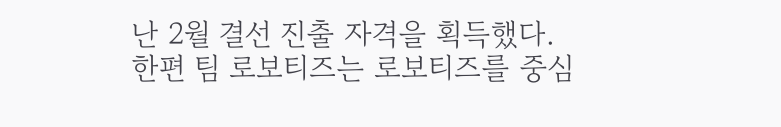난 2월 결선 진출 자격을 획득했다.
한편 팀 로보티즈는 로보티즈를 중심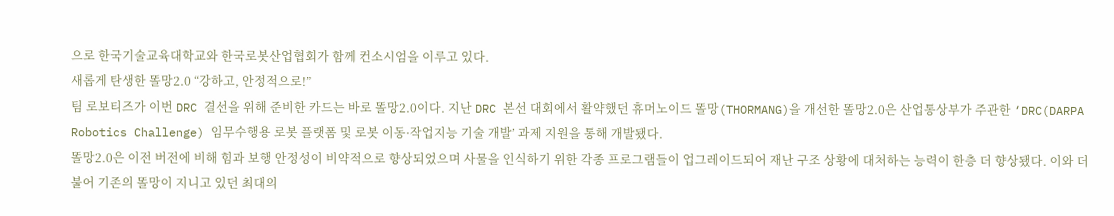으로 한국기술교육대학교와 한국로봇산업협회가 함께 컨소시엄을 이루고 있다.
새롭게 탄생한 똘망2.0 “강하고, 안정적으로!”
팀 로보티즈가 이번 DRC 결선을 위해 준비한 카드는 바로 똘망2.0이다. 지난 DRC 본선 대회에서 활약했던 휴머노이드 똘망(THORMANG)을 개선한 똘망2.0은 산업통상부가 주관한 ‘DRC(DARPA Robotics Challenge) 임무수행용 로봇 플랫폼 및 로봇 이동·작업지능 기술 개발’ 과제 지원을 통해 개발됐다.
똘망2.0은 이전 버전에 비해 힘과 보행 안정성이 비약적으로 향상되었으며 사물을 인식하기 위한 각종 프로그램들이 업그레이드되어 재난 구조 상황에 대처하는 능력이 한층 더 향상됐다. 이와 더불어 기존의 똘망이 지니고 있던 최대의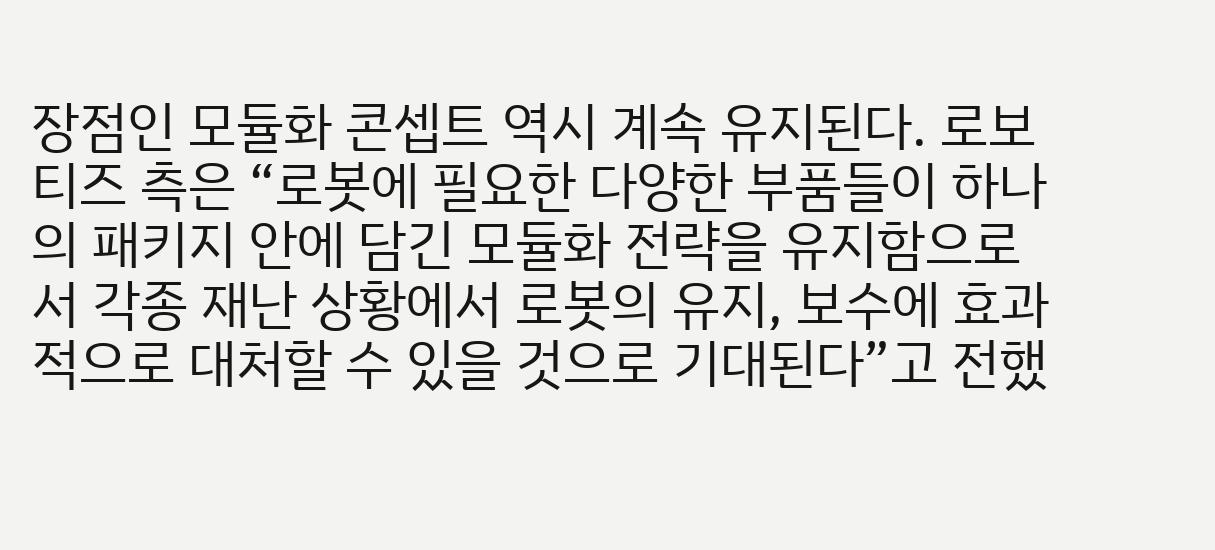장점인 모듈화 콘셉트 역시 계속 유지된다. 로보티즈 측은 “로봇에 필요한 다양한 부품들이 하나의 패키지 안에 담긴 모듈화 전략을 유지함으로서 각종 재난 상황에서 로봇의 유지, 보수에 효과적으로 대처할 수 있을 것으로 기대된다”고 전했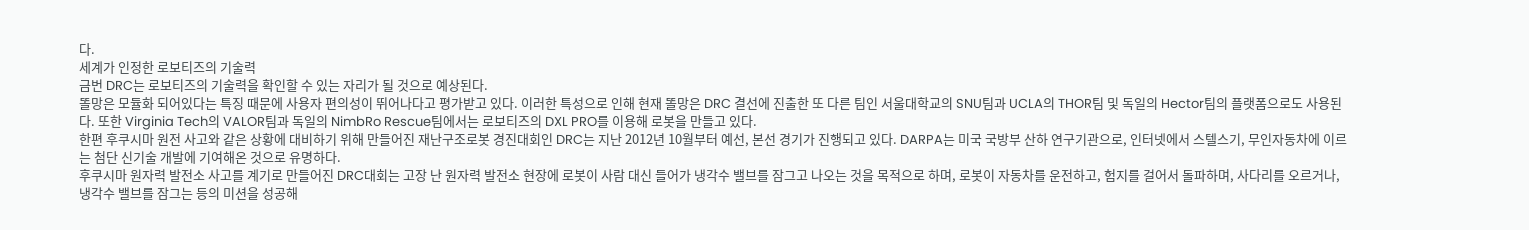다.
세계가 인정한 로보티즈의 기술력
금번 DRC는 로보티즈의 기술력을 확인할 수 있는 자리가 될 것으로 예상된다.
똘망은 모듈화 되어있다는 특징 때문에 사용자 편의성이 뛰어나다고 평가받고 있다. 이러한 특성으로 인해 현재 똘망은 DRC 결선에 진출한 또 다른 팀인 서울대학교의 SNU팀과 UCLA의 THOR팀 및 독일의 Hector팀의 플랫폼으로도 사용된다. 또한 Virginia Tech의 VALOR팀과 독일의 NimbRo Rescue팀에서는 로보티즈의 DXL PRO를 이용해 로봇을 만들고 있다.
한편 후쿠시마 원전 사고와 같은 상황에 대비하기 위해 만들어진 재난구조로봇 경진대회인 DRC는 지난 2012년 10월부터 예선, 본선 경기가 진행되고 있다. DARPA는 미국 국방부 산하 연구기관으로, 인터넷에서 스텔스기, 무인자동차에 이르는 첨단 신기술 개발에 기여해온 것으로 유명하다.
후쿠시마 원자력 발전소 사고를 계기로 만들어진 DRC대회는 고장 난 원자력 발전소 현장에 로봇이 사람 대신 들어가 냉각수 밸브를 잠그고 나오는 것을 목적으로 하며, 로봇이 자동차를 운전하고, 험지를 걸어서 돌파하며, 사다리를 오르거나, 냉각수 밸브를 잠그는 등의 미션을 성공해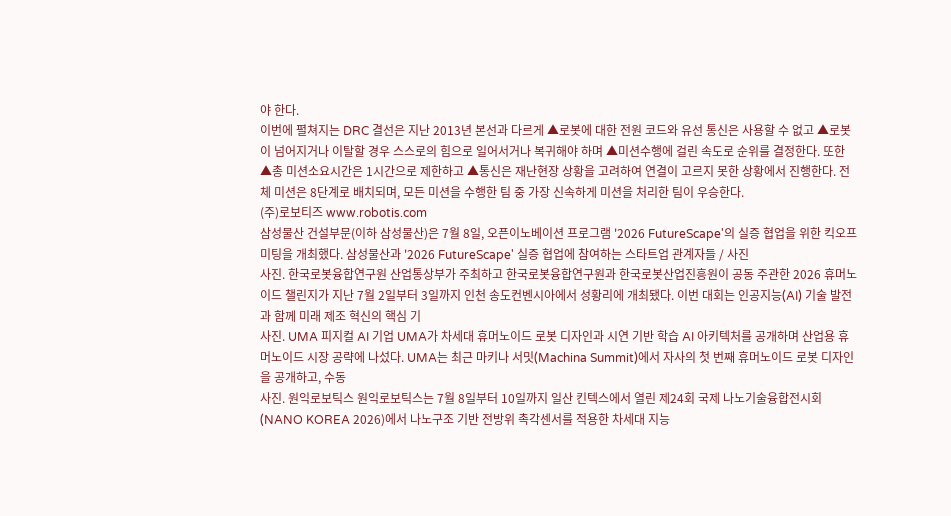야 한다.
이번에 펼쳐지는 DRC 결선은 지난 2013년 본선과 다르게 ▲로봇에 대한 전원 코드와 유선 통신은 사용할 수 없고 ▲로봇이 넘어지거나 이탈할 경우 스스로의 힘으로 일어서거나 복귀해야 하며 ▲미션수행에 걸린 속도로 순위를 결정한다. 또한 ▲총 미션소요시간은 1시간으로 제한하고 ▲통신은 재난현장 상황을 고려하여 연결이 고르지 못한 상황에서 진행한다. 전체 미션은 8단계로 배치되며, 모든 미션을 수행한 팀 중 가장 신속하게 미션을 처리한 팀이 우승한다.
(주)로보티즈 www.robotis.com
삼성물산 건설부문(이하 삼성물산)은 7월 8일, 오픈이노베이션 프로그램 '2026 FutureScape'의 실증 협업을 위한 킥오프미팅을 개최했다. 삼성물산과 '2026 FutureScape' 실증 협업에 참여하는 스타트업 관계자들 / 사진
사진. 한국로봇융합연구원 산업통상부가 주최하고 한국로봇융합연구원과 한국로봇산업진흥원이 공동 주관한 2026 휴머노이드 챌린지가 지난 7월 2일부터 3일까지 인천 송도컨벤시아에서 성황리에 개최됐다. 이번 대회는 인공지능(AI) 기술 발전과 함께 미래 제조 혁신의 핵심 기
사진. UMA 피지컬 AI 기업 UMA가 차세대 휴머노이드 로봇 디자인과 시연 기반 학습 AI 아키텍처를 공개하며 산업용 휴머노이드 시장 공략에 나섰다. UMA는 최근 마키나 서밋(Machina Summit)에서 자사의 첫 번째 휴머노이드 로봇 디자인을 공개하고, 수동
사진. 원익로보틱스 원익로보틱스는 7월 8일부터 10일까지 일산 킨텍스에서 열린 제24회 국제 나노기술융합전시회(NANO KOREA 2026)에서 나노구조 기반 전방위 촉각센서를 적용한 차세대 지능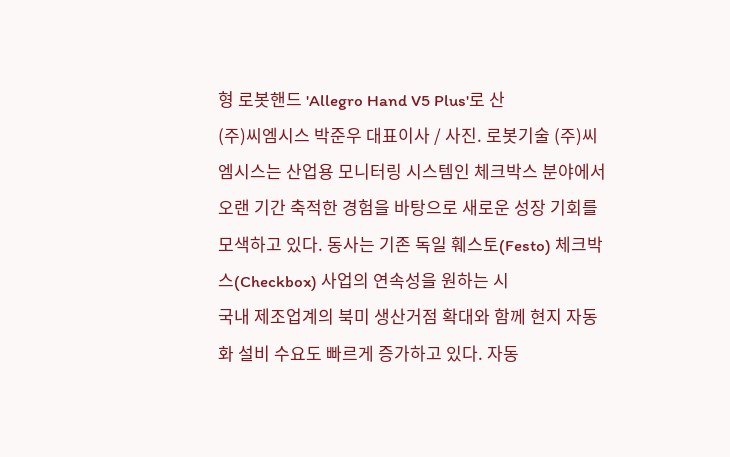형 로봇핸드 'Allegro Hand V5 Plus'로 산
(주)씨엠시스 박준우 대표이사 / 사진. 로봇기술 (주)씨엠시스는 산업용 모니터링 시스템인 체크박스 분야에서 오랜 기간 축적한 경험을 바탕으로 새로운 성장 기회를 모색하고 있다. 동사는 기존 독일 훼스토(Festo) 체크박스(Checkbox) 사업의 연속성을 원하는 시
국내 제조업계의 북미 생산거점 확대와 함께 현지 자동화 설비 수요도 빠르게 증가하고 있다. 자동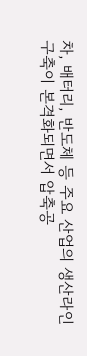차, 배터리, 반도체 등 주요 산업의 생산라인 구축이 본격화되면서 압축공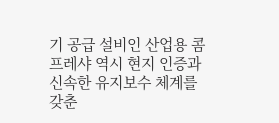기 공급 설비인 산업용 콤프레샤 역시 현지 인증과 신속한 유지보수 체계를 갖춘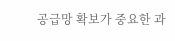공급망 확보가 중요한 과